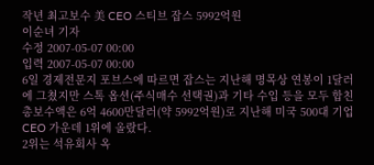작년 최고보수 美 CEO 스티브 잡스 5992억원
이순녀 기자
수정 2007-05-07 00:00
입력 2007-05-07 00:00
6일 경제전문지 포브스에 따르면 잡스는 지난해 명목상 연봉이 1달러에 그쳤지만 스톡 옵션(주식매수 선택권)과 기타 수입 등을 모두 합친 총보수액은 6억 4600만달러(약 5992억원)로 지난해 미국 500대 기업 CEO 가운데 1위에 올랐다.
2위는 석유회사 옥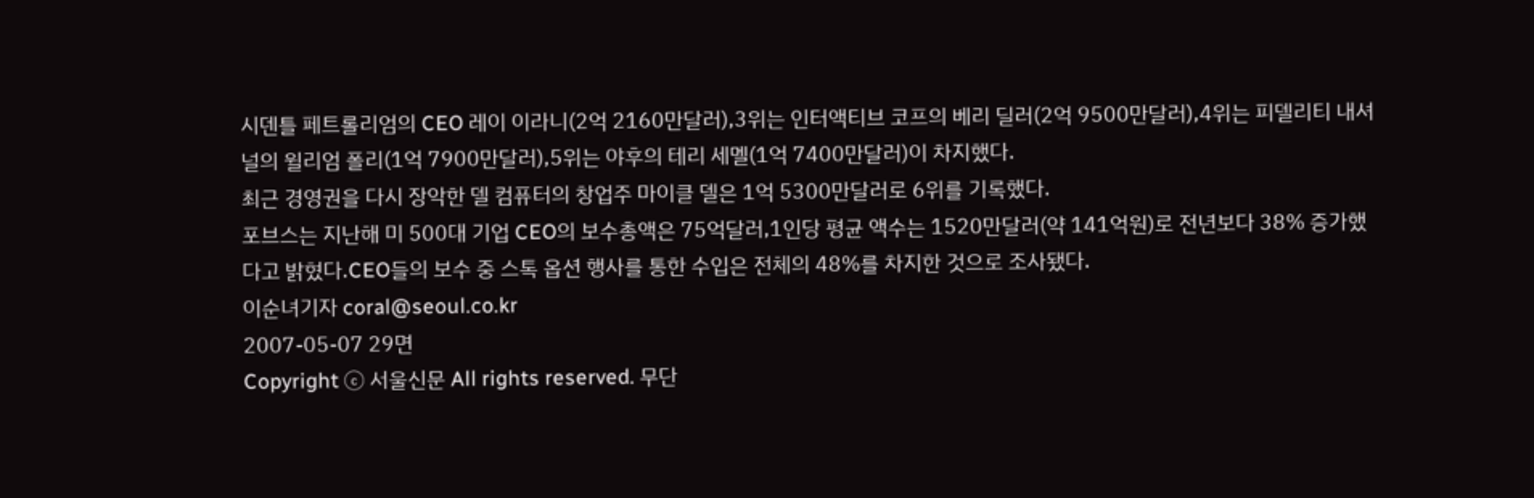시덴틀 페트롤리엄의 CEO 레이 이라니(2억 2160만달러),3위는 인터액티브 코프의 베리 딜러(2억 9500만달러),4위는 피델리티 내셔널의 윌리엄 폴리(1억 7900만달러),5위는 야후의 테리 세멜(1억 7400만달러)이 차지했다.
최근 경영권을 다시 장악한 델 컴퓨터의 창업주 마이클 델은 1억 5300만달러로 6위를 기록했다.
포브스는 지난해 미 500대 기업 CEO의 보수총액은 75억달러,1인당 평균 액수는 1520만달러(약 141억원)로 전년보다 38% 증가했다고 밝혔다.CEO들의 보수 중 스톡 옵션 행사를 통한 수입은 전체의 48%를 차지한 것으로 조사됐다.
이순녀기자 coral@seoul.co.kr
2007-05-07 29면
Copyright ⓒ 서울신문 All rights reserved. 무단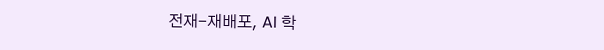전재-재배포, AI 학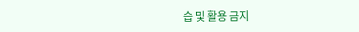습 및 활용 금지